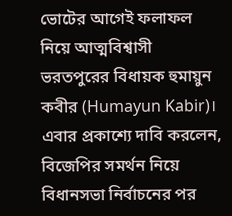ভোটের আগেই ফলাফল নিয়ে আত্মবিশ্বাসী ভরতপুরের বিধায়ক হুমায়ুন কবীর (Humayun Kabir)। এবার প্রকাশ্যে দাবি করলেন, বিজেপির সমর্থন নিয়ে বিধানসভা নির্বাচনের পর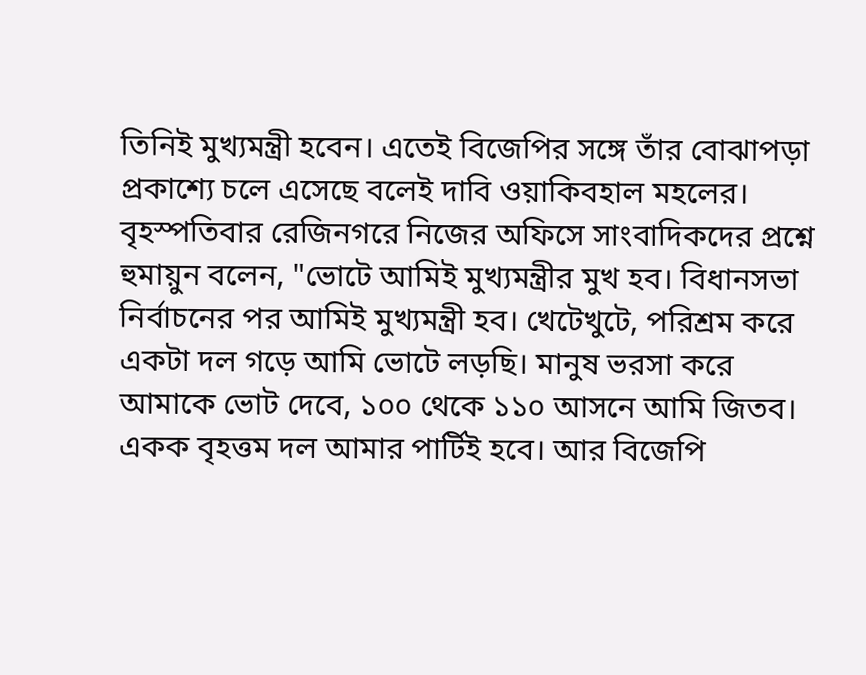তিনিই মুখ্যমন্ত্রী হবেন। এতেই বিজেপির সঙ্গে তাঁর বোঝাপড়া প্রকাশ্যে চলে এসেছে বলেই দাবি ওয়াকিবহাল মহলের।
বৃহস্পতিবার রেজিনগরে নিজের অফিসে সাংবাদিকদের প্রশ্নে হুমায়ুন বলেন, "ভোটে আমিই মুখ্যমন্ত্রীর মুখ হব। বিধানসভা নির্বাচনের পর আমিই মুখ্যমন্ত্রী হব। খেটেখুটে, পরিশ্রম করে একটা দল গড়ে আমি ভোটে লড়ছি। মানুষ ভরসা করে আমাকে ভোট দেবে, ১০০ থেকে ১১০ আসনে আমি জিতব। একক বৃহত্তম দল আমার পার্টিই হবে। আর বিজেপি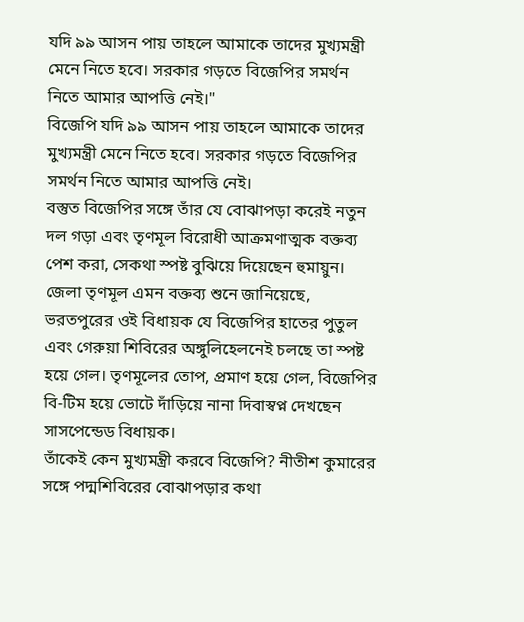যদি ৯৯ আসন পায় তাহলে আমাকে তাদের মুখ্যমন্ত্রী মেনে নিতে হবে। সরকার গড়তে বিজেপির সমর্থন নিতে আমার আপত্তি নেই।"
বিজেপি যদি ৯৯ আসন পায় তাহলে আমাকে তাদের মুখ্যমন্ত্রী মেনে নিতে হবে। সরকার গড়তে বিজেপির সমর্থন নিতে আমার আপত্তি নেই।
বস্তুত বিজেপির সঙ্গে তাঁর যে বোঝাপড়া করেই নতুন দল গড়া এবং তৃণমূল বিরোধী আক্রমণাত্মক বক্তব্য পেশ করা, সেকথা স্পষ্ট বুঝিয়ে দিয়েছেন হুমায়ুন। জেলা তৃণমূল এমন বক্তব্য শুনে জানিয়েছে, ভরতপুরের ওই বিধায়ক যে বিজেপির হাতের পুতুল এবং গেরুয়া শিবিরের অঙ্গুলিহেলনেই চলছে তা স্পষ্ট হয়ে গেল। তৃণমূলের তোপ, প্রমাণ হয়ে গেল, বিজেপির বি-টিম হয়ে ভোটে দাঁড়িয়ে নানা দিবাস্বপ্ন দেখছেন সাসপেন্ডেড বিধায়ক।
তাঁকেই কেন মুখ্যমন্ত্রী করবে বিজেপি? নীতীশ কুমারের সঙ্গে পদ্মশিবিরের বোঝাপড়ার কথা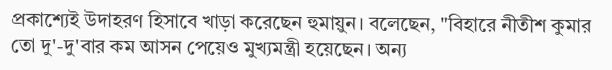প্রকাশ্যেই উদাহরণ হিসাবে খাড়া করেছেন হুমায়ুন। বলেছেন, "বিহারে নীতীশ কুমার তো দু'-দু'বার কম আসন পেয়েও মুখ্যমন্ত্রী হয়েছেন। অন্য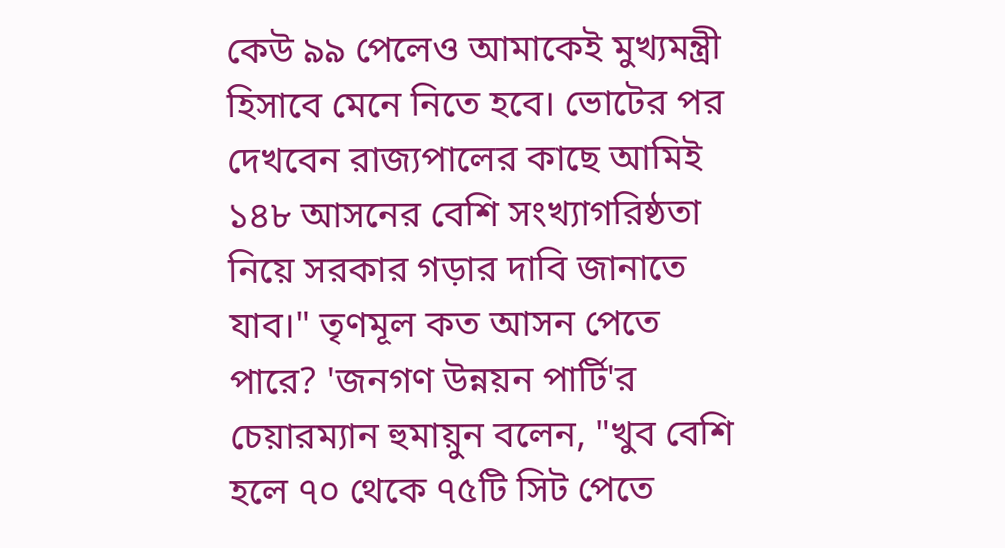কেউ ৯৯ পেলেও আমাকেই মুখ্যমন্ত্রী হিসাবে মেনে নিতে হবে। ভোটের পর দেখবেন রাজ্যপালের কাছে আমিই ১৪৮ আসনের বেশি সংখ্যাগরিষ্ঠতা নিয়ে সরকার গড়ার দাবি জানাতে যাব।" তৃণমূল কত আসন পেতে পারে? 'জনগণ উন্নয়ন পার্টি'র চেয়ারম্যান হুমায়ুন বলেন, "খুব বেশি হলে ৭০ থেকে ৭৫টি সিট পেতে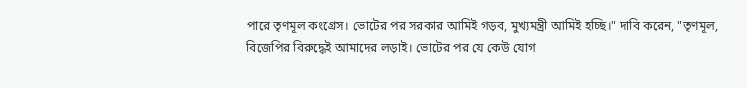পারে তৃণমূল কংগ্রেস। ভোটের পর সরকার আমিই গড়ব, মুখ্যমন্ত্রী আমিই হচ্ছি।" দাবি করেন, "তৃণমূল, বিজেপির বিরুদ্ধেই আমাদের লড়াই। ভোটের পর যে কেউ যোগ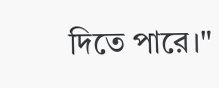দিতে পারে।"